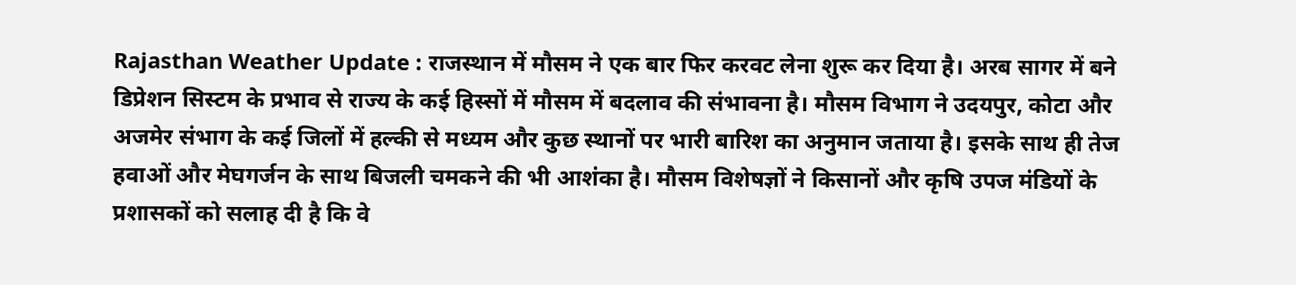Rajasthan Weather Update : राजस्थान में मौसम ने एक बार फिर करवट लेना शुरू कर दिया है। अरब सागर में बने डिप्रेशन सिस्टम के प्रभाव से राज्य के कई हिस्सों में मौसम में बदलाव की संभावना है। मौसम विभाग ने उदयपुर, कोटा और अजमेर संभाग के कई जिलों में हल्की से मध्यम और कुछ स्थानों पर भारी बारिश का अनुमान जताया है। इसके साथ ही तेज हवाओं और मेघगर्जन के साथ बिजली चमकने की भी आशंका है। मौसम विशेषज्ञों ने किसानों और कृषि उपज मंडियों के प्रशासकों को सलाह दी है कि वे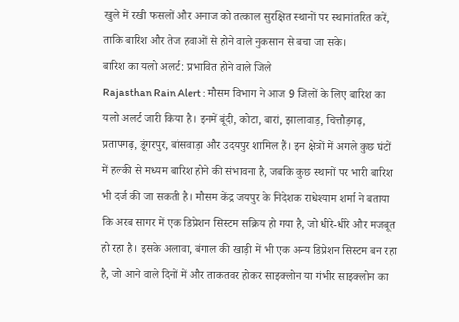खुले में रखी फसलों और अनाज को तत्काल सुरक्षित स्थानों पर स्थानांतरित करें, ताकि बारिश और तेज हवाओं से होने वाले नुकसान से बचा जा सके।
बारिश का यलो अलर्ट: प्रभावित होने वाले जिले
Rajasthan Rain Alert : मौसम विभाग ने आज 9 जिलों के लिए बारिश का यलो अलर्ट जारी किया है। इनमें बूंदी, कोटा, बारां, झालावाड़, चित्तौड़गढ़, प्रतापगढ़, डूंगरपुर, बांसवाड़ा और उदयपुर शामिल हैं। इन क्षेत्रों में अगले कुछ घंटों में हल्की से मध्यम बारिश होने की संभावना है, जबकि कुछ स्थानों पर भारी बारिश भी दर्ज की जा सकती है। मौसम केंद्र जयपुर के निदेशक राधेश्याम शर्मा ने बताया कि अरब सागर में एक डिप्रेशन सिस्टम सक्रिय हो गया है, जो धीरे-धीरे और मजबूत हो रहा है। इसके अलावा, बंगाल की खाड़ी में भी एक अन्य डिप्रेशन सिस्टम बन रहा है, जो आने वाले दिनों में और ताकतवर होकर साइक्लोन या गंभीर साइक्लोन का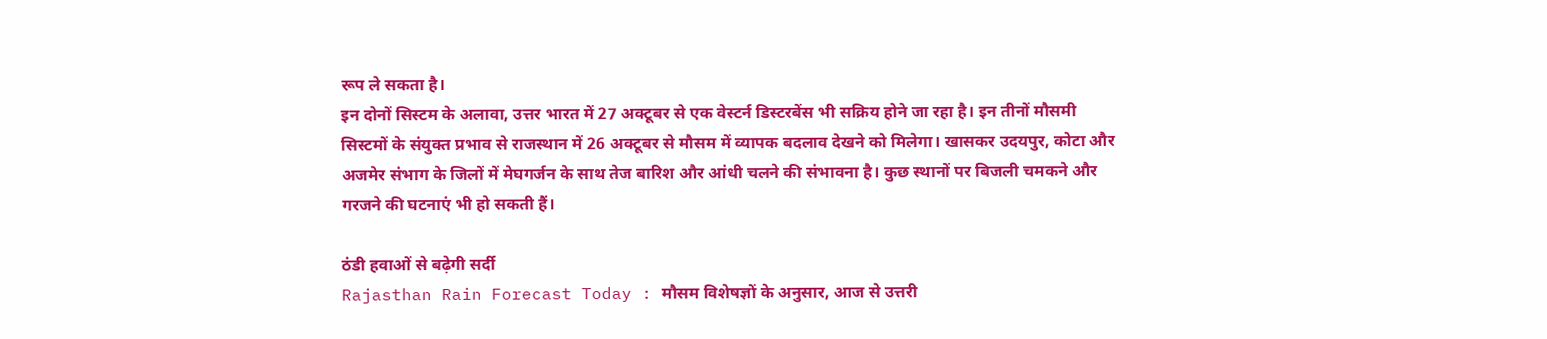रूप ले सकता है।
इन दोनों सिस्टम के अलावा, उत्तर भारत में 27 अक्टूबर से एक वेस्टर्न डिस्टरबेंस भी सक्रिय होने जा रहा है। इन तीनों मौसमी सिस्टमों के संयुक्त प्रभाव से राजस्थान में 26 अक्टूबर से मौसम में व्यापक बदलाव देखने को मिलेगा। खासकर उदयपुर, कोटा और अजमेर संभाग के जिलों में मेघगर्जन के साथ तेज बारिश और आंधी चलने की संभावना है। कुछ स्थानों पर बिजली चमकने और गरजने की घटनाएं भी हो सकती हैं।

ठंडी हवाओं से बढ़ेगी सर्दी
Rajasthan Rain Forecast Today : मौसम विशेषज्ञों के अनुसार, आज से उत्तरी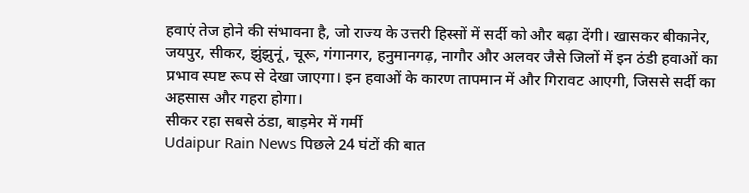हवाएं तेज होने की संभावना है, जो राज्य के उत्तरी हिस्सों में सर्दी को और बढ़ा देंगी। खासकर बीकानेर, जयपुर, सीकर, झुंझुनूं, चूरू, गंगानगर, हनुमानगढ़, नागौर और अलवर जैसे जिलों में इन ठंडी हवाओं का प्रभाव स्पष्ट रूप से देखा जाएगा। इन हवाओं के कारण तापमान में और गिरावट आएगी, जिससे सर्दी का अहसास और गहरा होगा।
सीकर रहा सबसे ठंडा, बाड़मेर में गर्मी
Udaipur Rain News पिछले 24 घंटों की बात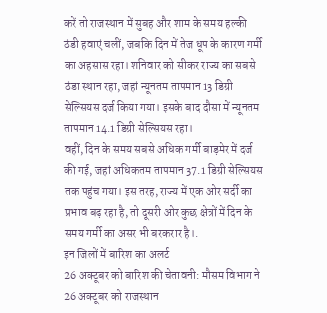करें तो राजस्थान में सुबह और शाम के समय हल्की ठंडी हवाएं चलीं, जबकि दिन में तेज धूप के कारण गर्मी का अहसास रहा। शनिवार को सीकर राज्य का सबसे ठंडा स्थान रहा, जहां न्यूनतम तापमान 13 डिग्री सेल्सियस दर्ज किया गया। इसके बाद दौसा में न्यूनतम तापमान 14.1 डिग्री सेल्सियस रहा।
वहीं, दिन के समय सबसे अधिक गर्मी बाड़मेर में दर्ज की गई, जहां अधिकतम तापमान 37.1 डिग्री सेल्सियस तक पहुंच गया। इस तरह, राज्य में एक ओर सर्दी का प्रभाव बढ़ रहा है, तो दूसरी ओर कुछ क्षेत्रों में दिन के समय गर्मी का असर भी बरकरार है।.
इन जिलों में बारिश का अलर्ट
26 अक्टूबर को बारिश की चेतावनी: मौसम विभाग ने 26 अक्टूबर को राजस्थान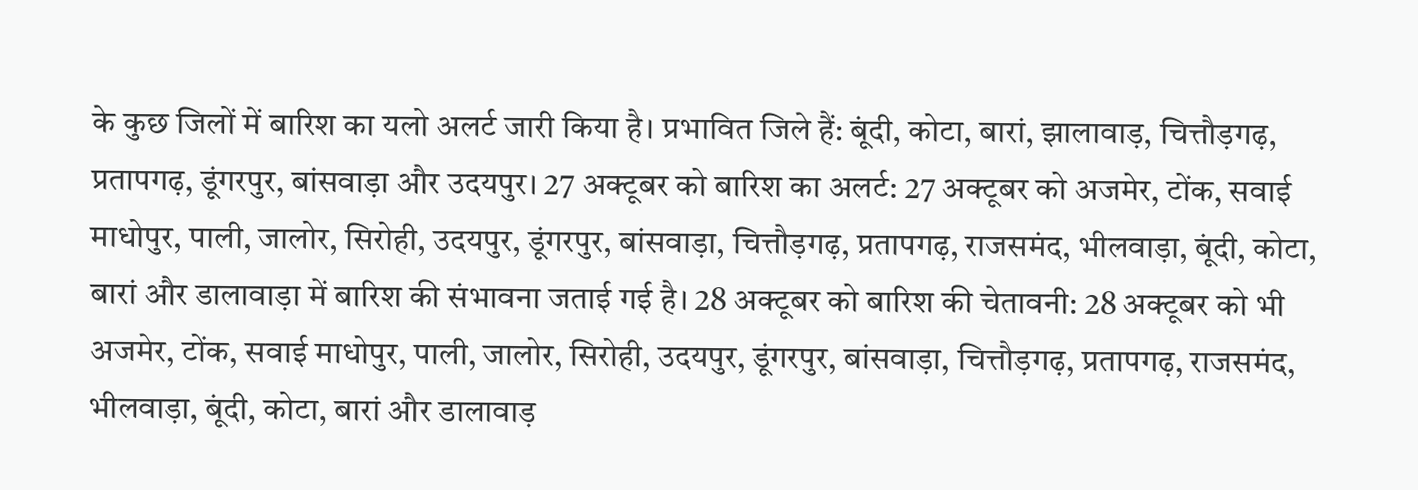के कुछ जिलों में बारिश का यलो अलर्ट जारी किया है। प्रभावित जिले हैं: बूंदी, कोटा, बारां, झालावाड़, चित्तौड़गढ़, प्रतापगढ़, डूंगरपुर, बांसवाड़ा और उदयपुर। 27 अक्टूबर को बारिश का अलर्ट: 27 अक्टूबर को अजमेर, टोंक, सवाई माधोपुर, पाली, जालोर, सिरोही, उदयपुर, डूंगरपुर, बांसवाड़ा, चित्तौड़गढ़, प्रतापगढ़, राजसमंद, भीलवाड़ा, बूंदी, कोटा, बारां और डालावाड़ा में बारिश की संभावना जताई गई है। 28 अक्टूबर को बारिश की चेतावनी: 28 अक्टूबर को भी अजमेर, टोंक, सवाई माधोपुर, पाली, जालोर, सिरोही, उदयपुर, डूंगरपुर, बांसवाड़ा, चित्तौड़गढ़, प्रतापगढ़, राजसमंद, भीलवाड़ा, बूंदी, कोटा, बारां और डालावाड़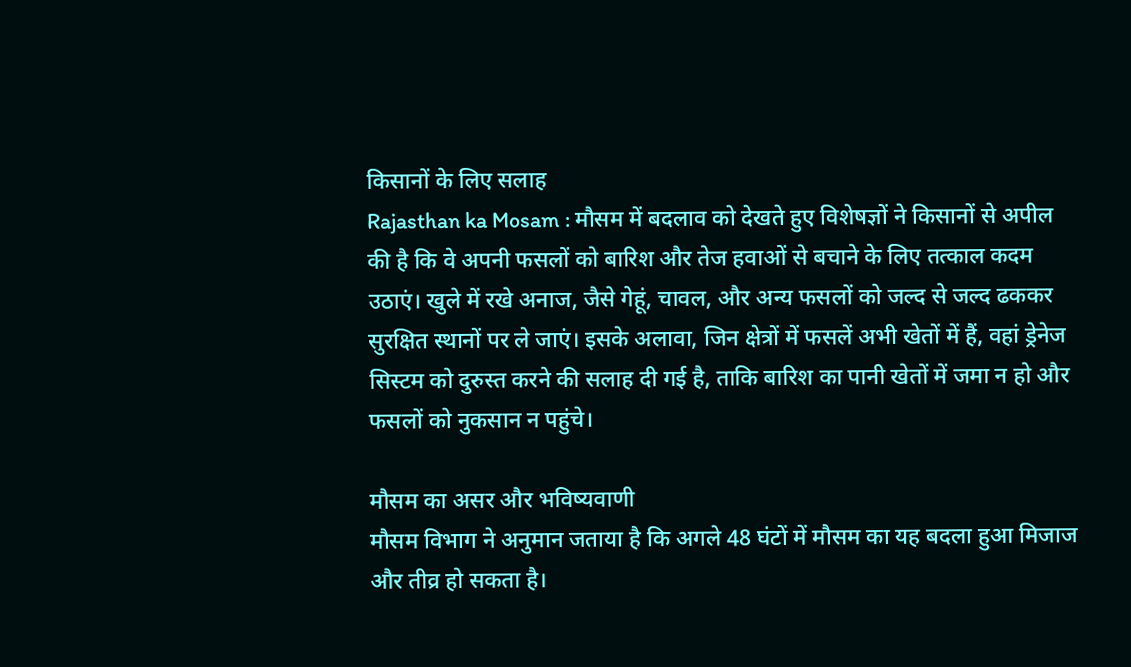किसानों के लिए सलाह
Rajasthan ka Mosam : मौसम में बदलाव को देखते हुए विशेषज्ञों ने किसानों से अपील की है कि वे अपनी फसलों को बारिश और तेज हवाओं से बचाने के लिए तत्काल कदम उठाएं। खुले में रखे अनाज, जैसे गेहूं, चावल, और अन्य फसलों को जल्द से जल्द ढककर सुरक्षित स्थानों पर ले जाएं। इसके अलावा, जिन क्षेत्रों में फसलें अभी खेतों में हैं, वहां ड्रेनेज सिस्टम को दुरुस्त करने की सलाह दी गई है, ताकि बारिश का पानी खेतों में जमा न हो और फसलों को नुकसान न पहुंचे।

मौसम का असर और भविष्यवाणी
मौसम विभाग ने अनुमान जताया है कि अगले 48 घंटों में मौसम का यह बदला हुआ मिजाज और तीव्र हो सकता है।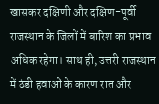खासकर दक्षिणी और दक्षिण-पूर्वी राजस्थान के जिलों में बारिश का प्रभाव अधिक रहेगा। साथ ही, उत्तरी राजस्थान में ठंडी हवाओं के कारण रात और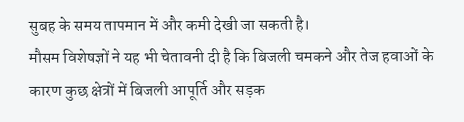सुबह के समय तापमान में और कमी देखी जा सकती है।
मौसम विशेषज्ञों ने यह भी चेतावनी दी है कि बिजली चमकने और तेज हवाओं के कारण कुछ क्षेत्रों में बिजली आपूर्ति और सड़क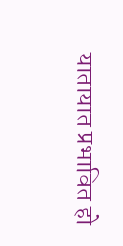यातायात प्रभावित हो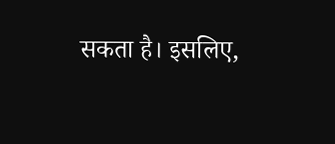सकता है। इसलिए,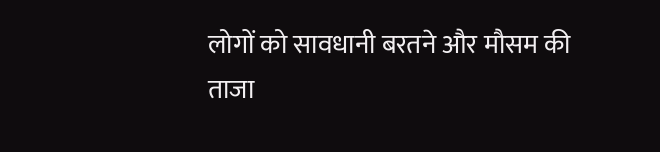लोगों को सावधानी बरतने और मौसम की ताजा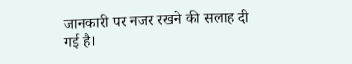जानकारी पर नजर रखने की सलाह दी गई है।